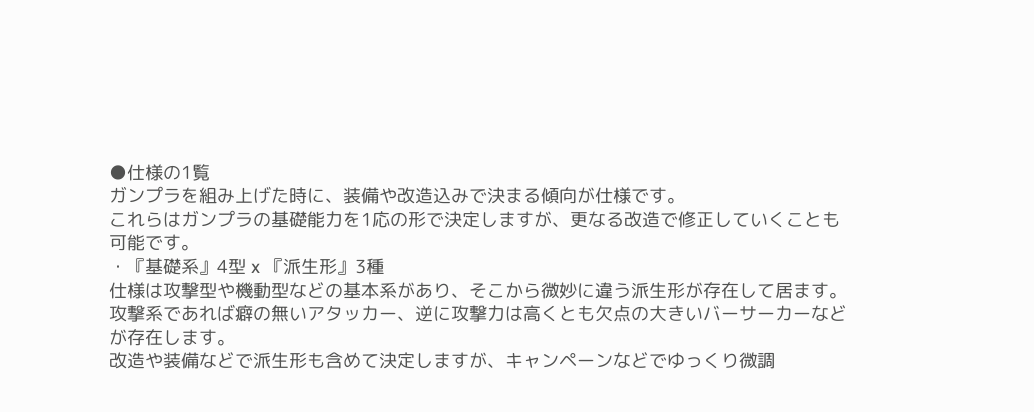●仕様の1覧
ガンプラを組み上げた時に、装備や改造込みで決まる傾向が仕様です。
これらはガンプラの基礎能力を1応の形で決定しますが、更なる改造で修正していくことも可能です。
・『基礎系』4型 x 『派生形』3種
仕様は攻撃型や機動型などの基本系があり、そこから微妙に違う派生形が存在して居ます。
攻撃系であれば癖の無いアタッカー、逆に攻撃力は高くとも欠点の大きいバーサーカーなどが存在します。
改造や装備などで派生形も含めて決定しますが、キャンペーンなどでゆっくり微調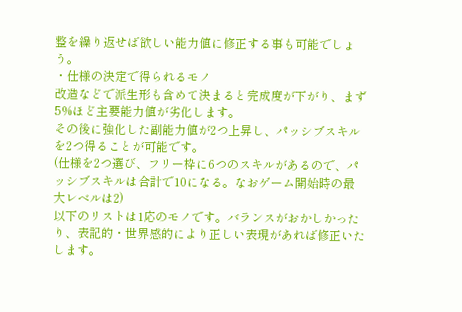整を繰り返せば欲しい能力値に修正する事も可能でしょう。
・仕様の決定で得られるモノ
改造などで派生形も含めて決まると完成度が下がり、まず5%ほど主要能力値が劣化します。
その後に強化した副能力値が2つ上昇し、パッシブスキルを2つ得ることが可能です。
(仕様を2つ選び、フリー枠に6つのスキルがあるので、パッシブスキルは合計で10になる。なおゲーム開始時の最大レベルは2)
以下のリストは1応のモノです。バランスがおかしかったり、表記的・世界感的により正しい表現があれば修正いたします。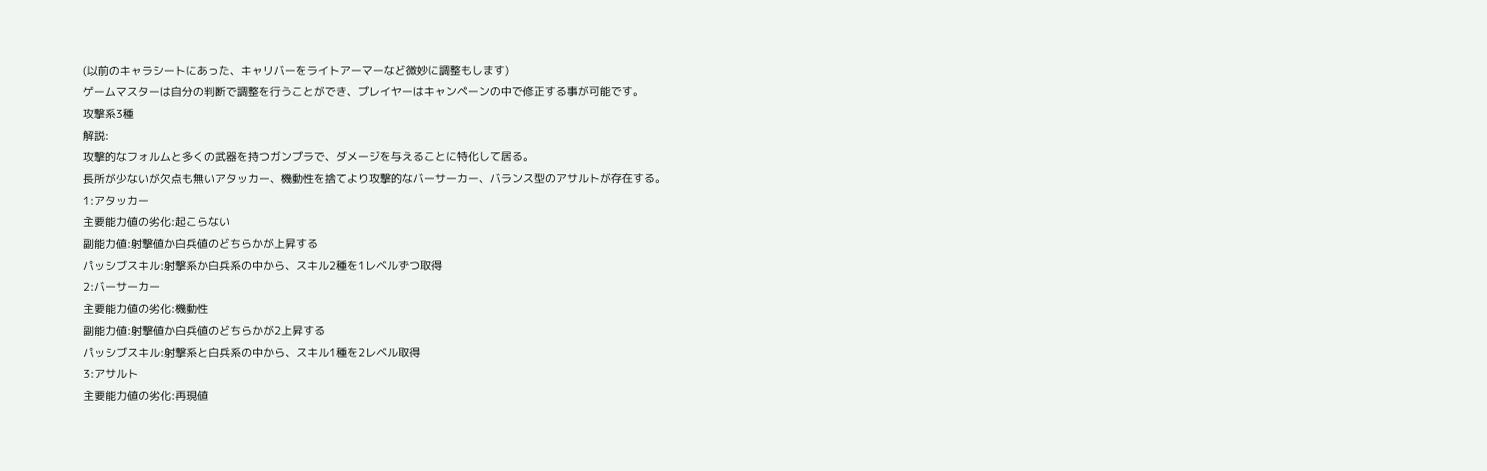(以前のキャラシートにあった、キャリバーをライトアーマーなど微妙に調整もします)
ゲームマスターは自分の判断で調整を行うことができ、プレイヤーはキャンペーンの中で修正する事が可能です。
攻撃系3種
解説:
攻撃的なフォルムと多くの武器を持つガンプラで、ダメージを与えることに特化して居る。
長所が少ないが欠点も無いアタッカー、機動性を捨てより攻撃的なバーサーカー、バランス型のアサルトが存在する。
1:アタッカー
主要能力値の劣化:起こらない
副能力値:射撃値か白兵値のどちらかが上昇する
パッシブスキル:射撃系か白兵系の中から、スキル2種を1レベルずつ取得
2:バーサーカー
主要能力値の劣化:機動性
副能力値:射撃値か白兵値のどちらかが2上昇する
パッシブスキル:射撃系と白兵系の中から、スキル1種を2レベル取得
3:アサルト
主要能力値の劣化:再現値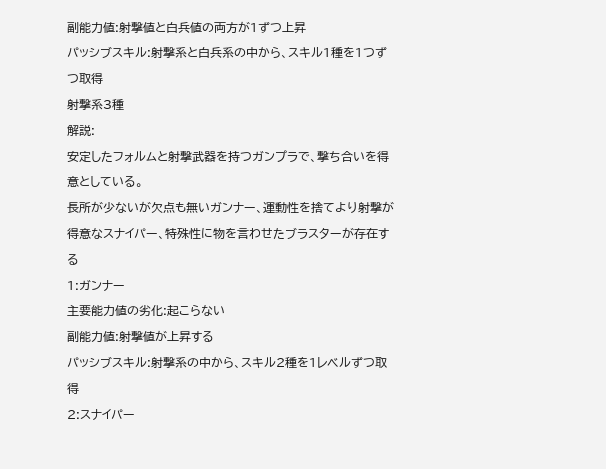副能力値:射撃値と白兵値の両方が1ずつ上昇
パッシブスキル:射撃系と白兵系の中から、スキル1種を1つずつ取得
射撃系3種
解説:
安定したフォルムと射撃武器を持つガンプラで、撃ち合いを得意としている。
長所が少ないが欠点も無いガンナー、運動性を捨てより射撃が得意なスナイパー、特殊性に物を言わせたブラスターが存在する
1:ガンナー
主要能力値の劣化:起こらない
副能力値:射撃値が上昇する
パッシブスキル:射撃系の中から、スキル2種を1レベルずつ取得
2:スナイパー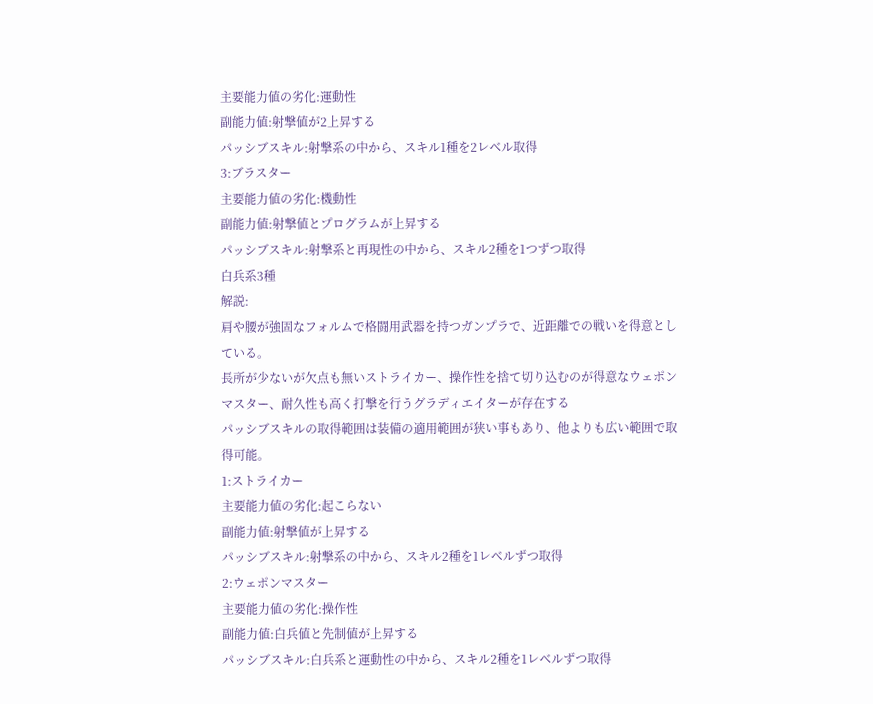主要能力値の劣化:運動性
副能力値:射撃値が2上昇する
パッシブスキル:射撃系の中から、スキル1種を2レベル取得
3:ブラスター
主要能力値の劣化:機動性
副能力値:射撃値とプログラムが上昇する
パッシブスキル:射撃系と再現性の中から、スキル2種を1つずつ取得
白兵系3種
解説:
肩や腰が強固なフォルムで格闘用武器を持つガンプラで、近距離での戦いを得意としている。
長所が少ないが欠点も無いストライカー、操作性を捨て切り込むのが得意なウェポンマスター、耐久性も高く打撃を行うグラディエイターが存在する
パッシブスキルの取得範囲は装備の適用範囲が狭い事もあり、他よりも広い範囲で取得可能。
1:ストライカー
主要能力値の劣化:起こらない
副能力値:射撃値が上昇する
パッシブスキル:射撃系の中から、スキル2種を1レベルずつ取得
2:ウェポンマスター
主要能力値の劣化:操作性
副能力値:白兵値と先制値が上昇する
パッシブスキル:白兵系と運動性の中から、スキル2種を1レベルずつ取得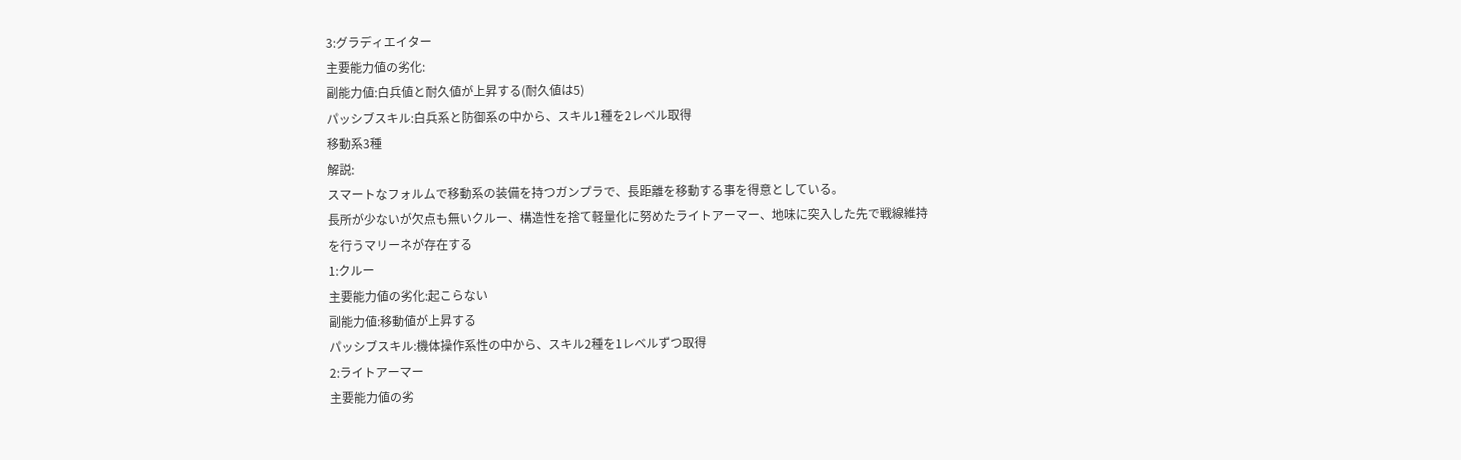3:グラディエイター
主要能力値の劣化:
副能力値:白兵値と耐久値が上昇する(耐久値は5)
パッシブスキル:白兵系と防御系の中から、スキル1種を2レベル取得
移動系3種
解説:
スマートなフォルムで移動系の装備を持つガンプラで、長距離を移動する事を得意としている。
長所が少ないが欠点も無いクルー、構造性を捨て軽量化に努めたライトアーマー、地味に突入した先で戦線維持を行うマリーネが存在する
1:クルー
主要能力値の劣化:起こらない
副能力値:移動値が上昇する
パッシブスキル:機体操作系性の中から、スキル2種を1レベルずつ取得
2:ライトアーマー
主要能力値の劣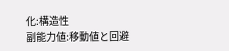化:構造性
副能力値:移動値と回避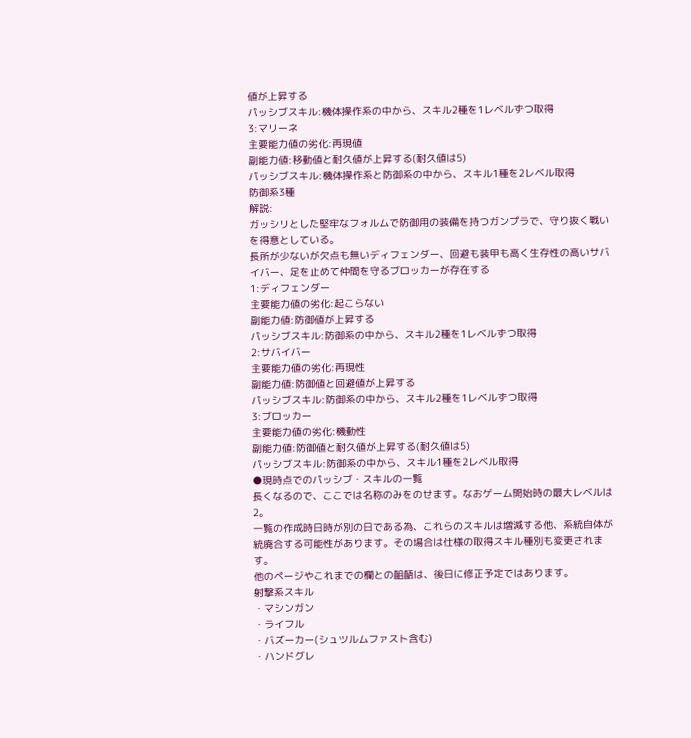値が上昇する
パッシブスキル:機体操作系の中から、スキル2種を1レベルずつ取得
3:マリーネ
主要能力値の劣化:再現値
副能力値:移動値と耐久値が上昇する(耐久値は5)
パッシブスキル:機体操作系と防御系の中から、スキル1種を2レベル取得
防御系3種
解説:
ガッシリとした堅牢なフォルムで防御用の装備を持つガンプラで、守り抜く戦いを得意としている。
長所が少ないが欠点も無いディフェンダー、回避も装甲も高く生存性の高いサバイバー、足を止めて仲間を守るブロッカーが存在する
1:ディフェンダー
主要能力値の劣化:起こらない
副能力値:防御値が上昇する
パッシブスキル:防御系の中から、スキル2種を1レベルずつ取得
2:サバイバー
主要能力値の劣化:再現性
副能力値:防御値と回避値が上昇する
パッシブスキル:防御系の中から、スキル2種を1レベルずつ取得
3:ブロッカー
主要能力値の劣化:機動性
副能力値:防御値と耐久値が上昇する(耐久値は5)
パッシブスキル:防御系の中から、スキル1種を2レベル取得
●現時点でのパッシブ・スキルの一覧
長くなるので、ここでは名称のみをのせます。なおゲーム開始時の最大レベルは2。
一覧の作成時日時が別の日である為、これらのスキルは増減する他、系統自体が統廃合する可能性があります。その場合は仕様の取得スキル種別も変更されます。
他のページやこれまでの欄との齟齬は、後日に修正予定ではあります。
射撃系スキル
・マシンガン
・ライフル
・バズーカー(シュツルムファスト含む)
・ハンドグレ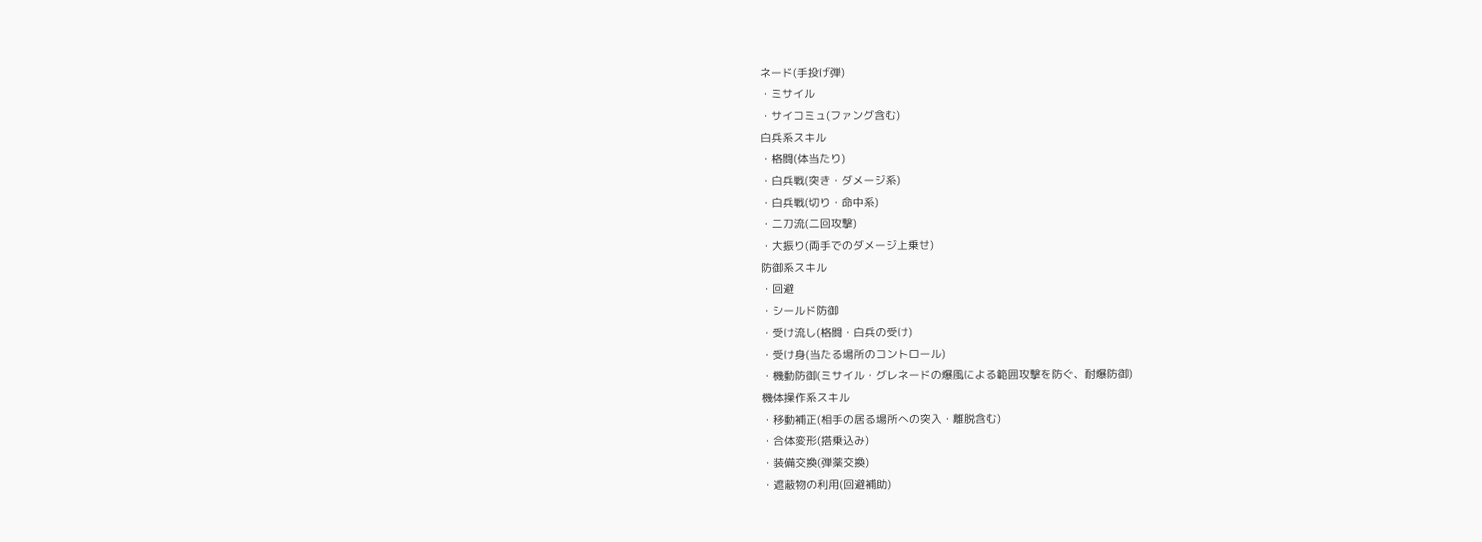ネード(手投げ弾)
・ミサイル
・サイコミュ(ファング含む)
白兵系スキル
・格闘(体当たり)
・白兵戦(突き・ダメージ系)
・白兵戦(切り・命中系)
・二刀流(二回攻撃)
・大振り(両手でのダメージ上乗せ)
防御系スキル
・回避
・シールド防御
・受け流し(格闘・白兵の受け)
・受け身(当たる場所のコントロール)
・機動防御(ミサイル・グレネードの爆風による範囲攻撃を防ぐ、耐爆防御)
機体操作系スキル
・移動補正(相手の居る場所への突入・離脱含む)
・合体変形(搭乗込み)
・装備交換(弾薬交換)
・遮蔽物の利用(回避補助)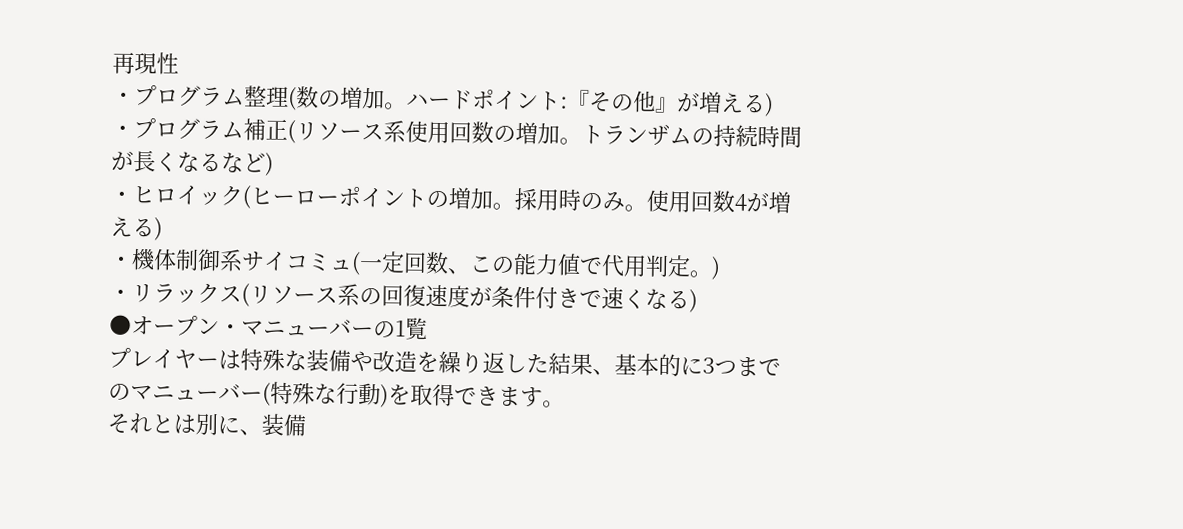再現性
・プログラム整理(数の増加。ハードポイント:『その他』が増える)
・プログラム補正(リソース系使用回数の増加。トランザムの持続時間が長くなるなど)
・ヒロイック(ヒーローポイントの増加。採用時のみ。使用回数4が増える)
・機体制御系サイコミュ(一定回数、この能力値で代用判定。)
・リラックス(リソース系の回復速度が条件付きで速くなる)
●オープン・マニューバーの1覧
プレイヤーは特殊な装備や改造を繰り返した結果、基本的に3つまでのマニューバー(特殊な行動)を取得できます。
それとは別に、装備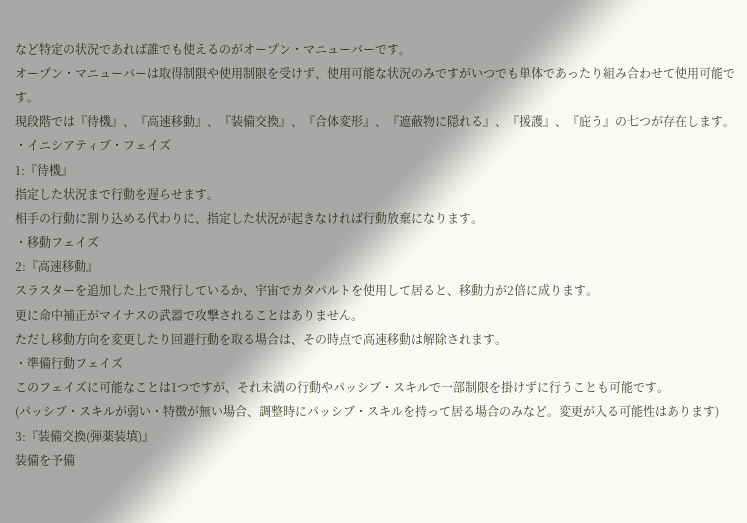など特定の状況であれば誰でも使えるのがオープン・マニューバーです。
オープン・マニューバーは取得制限や使用制限を受けず、使用可能な状況のみですがいつでも単体であったり組み合わせて使用可能です。
現段階では『待機』、『高速移動』、『装備交換』、『合体変形』、『遮蔽物に隠れる』、『援護』、『庇う』の七つが存在します。
・イニシアティブ・フェイズ
1:『待機』
指定した状況まで行動を遅らせます。
相手の行動に割り込める代わりに、指定した状況が起きなければ行動放棄になります。
・移動フェイズ
2:『高速移動』
スラスターを追加した上で飛行しているか、宇宙でカタパルトを使用して居ると、移動力が2倍に成ります。
更に命中補正がマイナスの武器で攻撃されることはありません。
ただし移動方向を変更したり回避行動を取る場合は、その時点で高速移動は解除されます。
・準備行動フェイズ
このフェイズに可能なことは1つですが、それ未満の行動やパッシブ・スキルで一部制限を掛けずに行うことも可能です。
(パッシブ・スキルが弱い・特徴が無い場合、調整時にパッシブ・スキルを持って居る場合のみなど。変更が入る可能性はあります)
3:『装備交換(弾薬装填)』
装備を予備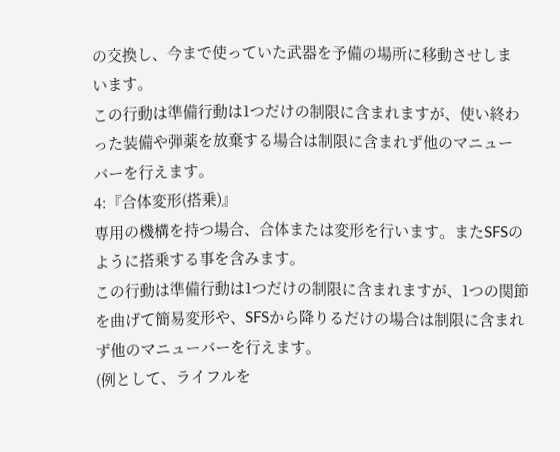の交換し、今まで使っていた武器を予備の場所に移動させしまいます。
この行動は準備行動は1つだけの制限に含まれますが、使い終わった装備や弾薬を放棄する場合は制限に含まれず他のマニューバーを行えます。
4:『合体変形(搭乗)』
専用の機構を持つ場合、合体または変形を行います。またSFSのように搭乗する事を含みます。
この行動は準備行動は1つだけの制限に含まれますが、1つの関節を曲げて簡易変形や、SFSから降りるだけの場合は制限に含まれず他のマニューバーを行えます。
(例として、ライフルを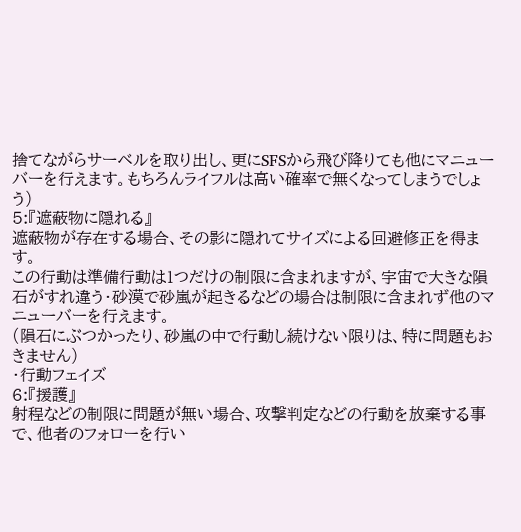捨てながらサーベルを取り出し、更にSFSから飛び降りても他にマニューバーを行えます。もちろんライフルは高い確率で無くなってしまうでしょう)
5:『遮蔽物に隠れる』
遮蔽物が存在する場合、その影に隠れてサイズによる回避修正を得ます。
この行動は準備行動は1つだけの制限に含まれますが、宇宙で大きな隕石がすれ違う・砂漠で砂嵐が起きるなどの場合は制限に含まれず他のマニューバーを行えます。
(隕石にぶつかったり、砂嵐の中で行動し続けない限りは、特に問題もおきません)
・行動フェイズ
6:『援護』
射程などの制限に問題が無い場合、攻撃判定などの行動を放棄する事で、他者のフォローを行い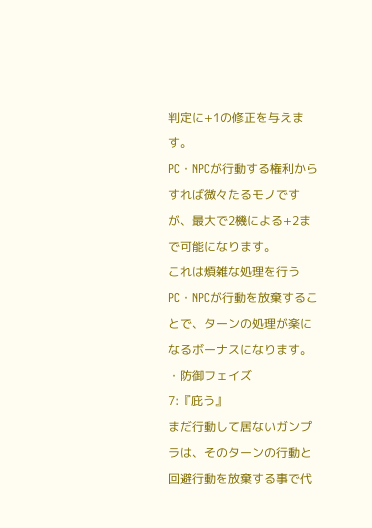判定に+1の修正を与えます。
PC・NPCが行動する権利からすれば微々たるモノですが、最大で2機による+2まで可能になります。
これは煩雑な処理を行うPC・NPCが行動を放棄することで、ターンの処理が楽になるボーナスになります。
・防御フェイズ
7:『庇う』
まだ行動して居ないガンプラは、そのターンの行動と回避行動を放棄する事で代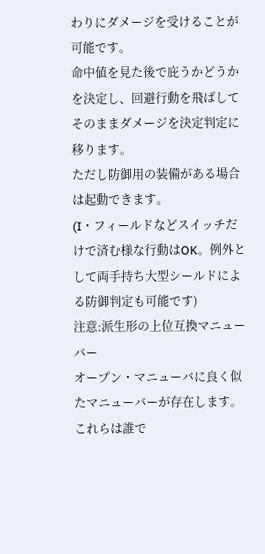わりにダメージを受けることが可能です。
命中値を見た後で庇うかどうかを決定し、回避行動を飛ばしてそのままダメージを決定判定に移ります。
ただし防御用の装備がある場合は起動できます。
(I・フィールドなどスイッチだけで済む様な行動はOK。例外として両手持ち大型シールドによる防御判定も可能です)
注意:派生形の上位互換マニューバー
オープン・マニューバに良く似たマニューバーが存在します。
これらは誰で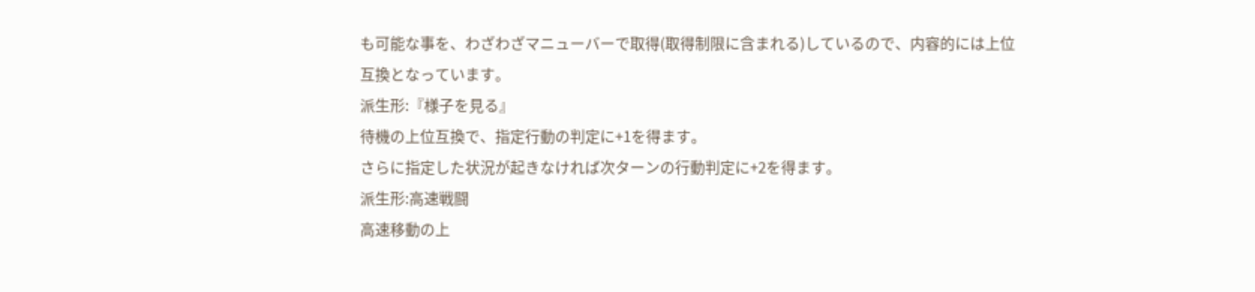も可能な事を、わざわざマニューバーで取得(取得制限に含まれる)しているので、内容的には上位互換となっています。
派生形:『様子を見る』
待機の上位互換で、指定行動の判定に+1を得ます。
さらに指定した状況が起きなければ次ターンの行動判定に+2を得ます。
派生形:高速戦闘
高速移動の上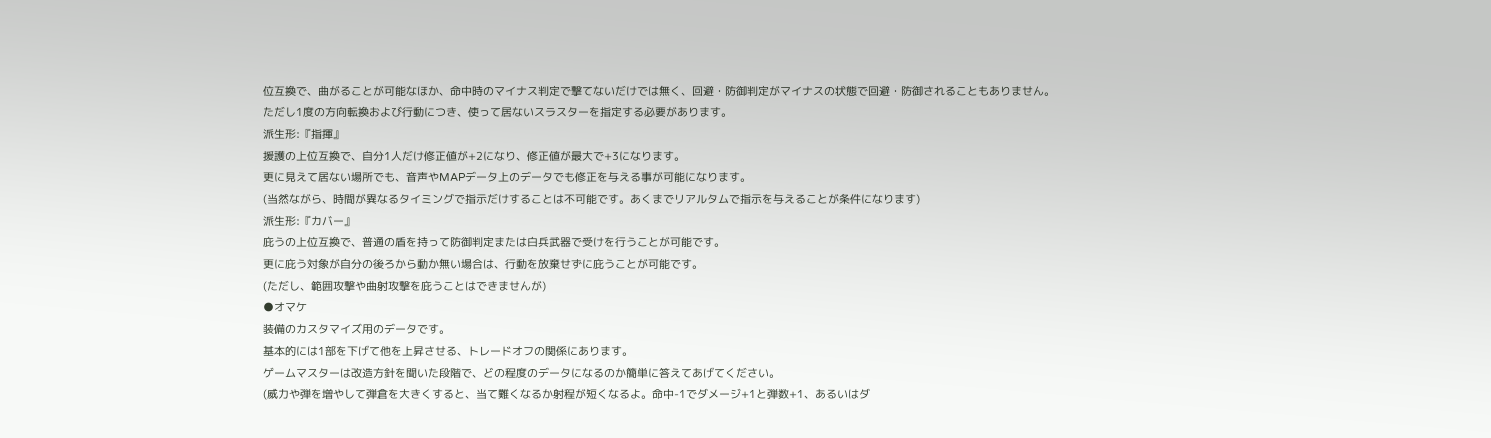位互換で、曲がることが可能なほか、命中時のマイナス判定で撃てないだけでは無く、回避・防御判定がマイナスの状態で回避・防御されることもありません。
ただし1度の方向転換および行動につき、使って居ないスラスターを指定する必要があります。
派生形:『指揮』
援護の上位互換で、自分1人だけ修正値が+2になり、修正値が最大で+3になります。
更に見えて居ない場所でも、音声やMAPデータ上のデータでも修正を与える事が可能になります。
(当然ながら、時間が異なるタイミングで指示だけすることは不可能です。あくまでリアルタムで指示を与えることが条件になります)
派生形:『カバー』
庇うの上位互換で、普通の盾を持って防御判定または白兵武器で受けを行うことが可能です。
更に庇う対象が自分の後ろから動か無い場合は、行動を放棄せずに庇うことが可能です。
(ただし、範囲攻撃や曲射攻撃を庇うことはできませんが)
●オマケ
装備のカスタマイズ用のデータです。
基本的には1部を下げて他を上昇させる、トレードオフの関係にあります。
ゲームマスターは改造方針を聞いた段階で、どの程度のデータになるのか簡単に答えてあげてください。
(威力や弾を増やして弾倉を大きくすると、当て難くなるか射程が短くなるよ。命中-1でダメージ+1と弾数+1、あるいはダ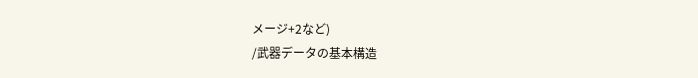メージ+2など)
/武器データの基本構造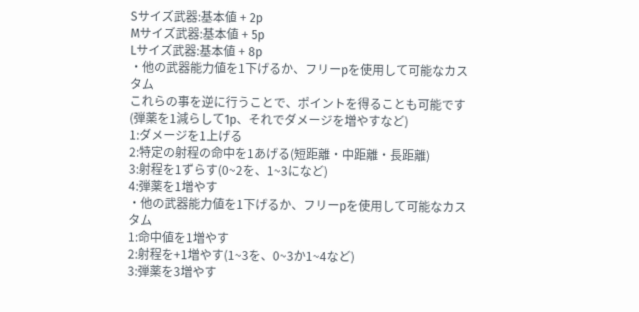Sサイズ武器:基本値 + 2p
Mサイズ武器:基本値 + 5p
Lサイズ武器:基本値 + 8p
・他の武器能力値を1下げるか、フリーpを使用して可能なカスタム
これらの事を逆に行うことで、ポイントを得ることも可能です(弾薬を1減らして1p、それでダメージを増やすなど)
1:ダメージを1上げる
2:特定の射程の命中を1あげる(短距離・中距離・長距離)
3:射程を1ずらす(0~2を、1~3になど)
4:弾薬を1増やす
・他の武器能力値を1下げるか、フリーpを使用して可能なカスタム
1:命中値を1増やす
2:射程を+1増やす(1~3を、0~3か1~4など)
3:弾薬を3増やす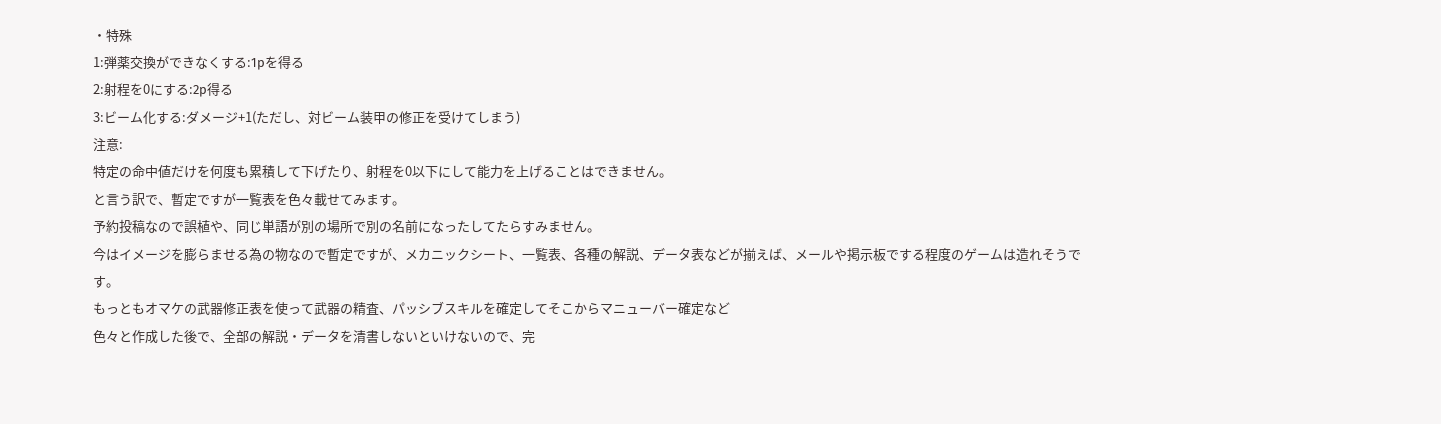・特殊
1:弾薬交換ができなくする:1pを得る
2:射程を0にする:2p得る
3:ビーム化する:ダメージ+1(ただし、対ビーム装甲の修正を受けてしまう)
注意:
特定の命中値だけを何度も累積して下げたり、射程を0以下にして能力を上げることはできません。
と言う訳で、暫定ですが一覧表を色々載せてみます。
予約投稿なので誤植や、同じ単語が別の場所で別の名前になったしてたらすみません。
今はイメージを膨らませる為の物なので暫定ですが、メカニックシート、一覧表、各種の解説、データ表などが揃えば、メールや掲示板でする程度のゲームは造れそうです。
もっともオマケの武器修正表を使って武器の精査、パッシブスキルを確定してそこからマニューバー確定など
色々と作成した後で、全部の解説・データを清書しないといけないので、完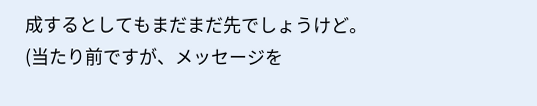成するとしてもまだまだ先でしょうけど。
(当たり前ですが、メッセージを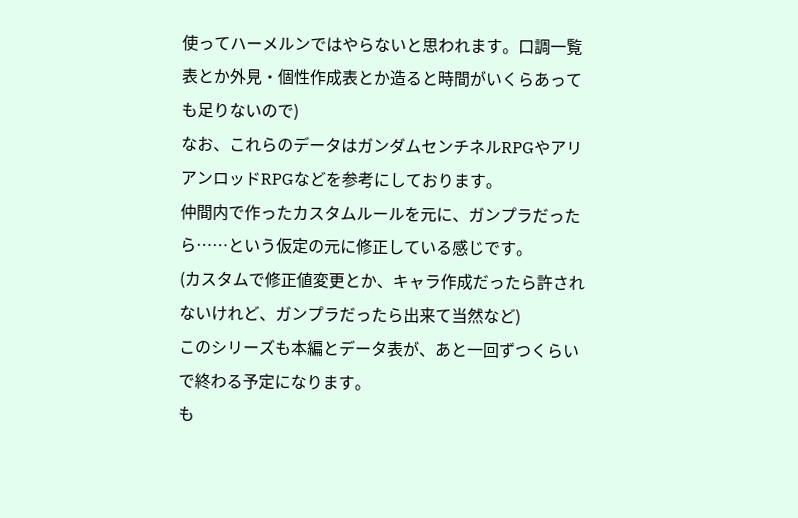使ってハーメルンではやらないと思われます。口調一覧表とか外見・個性作成表とか造ると時間がいくらあっても足りないので)
なお、これらのデータはガンダムセンチネルRPGやアリアンロッドRPGなどを参考にしております。
仲間内で作ったカスタムルールを元に、ガンプラだったら……という仮定の元に修正している感じです。
(カスタムで修正値変更とか、キャラ作成だったら許されないけれど、ガンプラだったら出来て当然など)
このシリーズも本編とデータ表が、あと一回ずつくらいで終わる予定になります。
も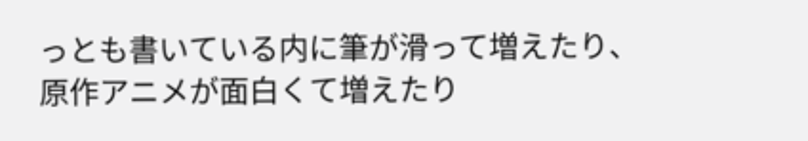っとも書いている内に筆が滑って増えたり、原作アニメが面白くて増えたり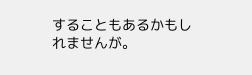することもあるかもしれませんが。